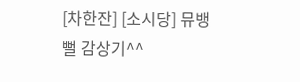[차한잔] [소시당] 뮤뱅 뻘 감상기^^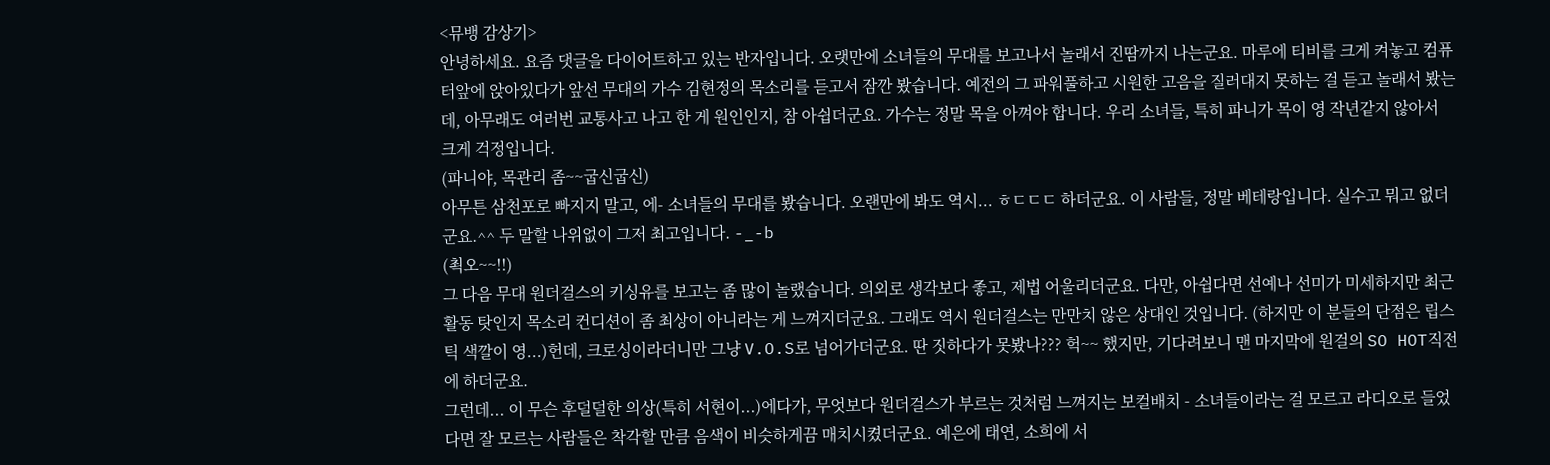<뮤뱅 감상기>
안녕하세요. 요즘 댓글을 다이어트하고 있는 반자입니다. 오랫만에 소녀들의 무대를 보고나서 놀래서 진땀까지 나는군요. 마루에 티비를 크게 켜놓고 컴퓨터앞에 앉아있다가 앞선 무대의 가수 김현정의 목소리를 듣고서 잠깐 봤습니다. 예전의 그 파워풀하고 시원한 고음을 질러대지 못하는 걸 듣고 놀래서 봤는데, 아무래도 여러번 교통사고 나고 한 게 원인인지, 참 아쉽더군요. 가수는 정말 목을 아껴야 합니다. 우리 소녀들, 특히 파니가 목이 영 작년같지 않아서 크게 걱정입니다.
(파니야, 목관리 좀~~굽신굽신)
아무튼 삼천포로 빠지지 말고, 에- 소녀들의 무대를 봤습니다. 오랜만에 봐도 역시... ㅎㄷㄷㄷ 하더군요. 이 사람들, 정말 베테랑입니다. 실수고 뭐고 없더군요.^^ 두 말할 나위없이 그저 최고입니다. -_-b
(쵝오~~!!)
그 다음 무대 원더걸스의 키싱유를 보고는 좀 많이 놀랬습니다. 의외로 생각보다 좋고, 제법 어울리더군요. 다만, 아쉽다면 선예나 선미가 미세하지만 최근 활동 탓인지 목소리 컨디션이 좀 최상이 아니라는 게 느껴지더군요. 그래도 역시 원더걸스는 만만치 않은 상대인 것입니다. (하지만 이 분들의 단점은 립스틱 색깔이 영...)헌데, 크로싱이라더니만 그냥 V.O.S로 넘어가더군요. 딴 짓하다가 못봤나??? 헉~~ 했지만, 기다려보니 맨 마지막에 원걸의 SO HOT직전에 하더군요.
그런데... 이 무슨 후덜덜한 의상(특히 서현이...)에다가, 무엇보다 원더걸스가 부르는 것처럼 느껴지는 보컬배치 - 소녀들이라는 걸 모르고 라디오로 들었다면 잘 모르는 사람들은 착각할 만큼 음색이 비슷하게끔 매치시켰더군요. 예은에 태연, 소희에 서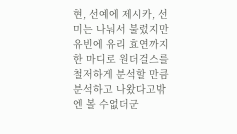현, 선예에 제시카, 선미는 나눠서 불렀지만 유빈에 유리 효연까지 한 마디로 원더걸스를 철저하게 분석할 만큼 분석하고 나왔다고밖엔 볼 수없더군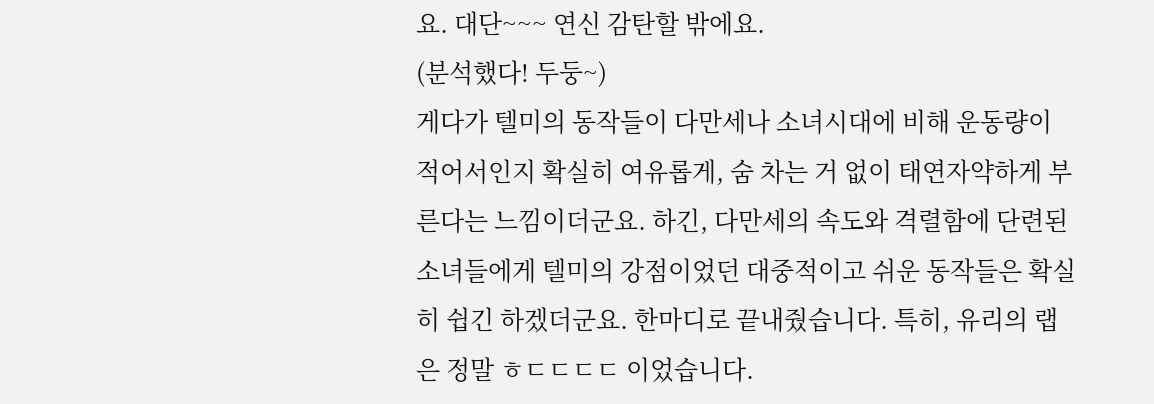요. 대단~~~ 연신 감탄할 밖에요.
(분석했다! 두둥~)
게다가 텔미의 동작들이 다만세나 소녀시대에 비해 운동량이 적어서인지 확실히 여유롭게, 숨 차는 거 없이 태연자약하게 부른다는 느낌이더군요. 하긴, 다만세의 속도와 격렬함에 단련된 소녀들에게 텔미의 강점이었던 대중적이고 쉬운 동작들은 확실히 쉽긴 하겠더군요. 한마디로 끝내줬습니다. 특히, 유리의 랩은 정말 ㅎㄷㄷㄷㄷ 이었습니다.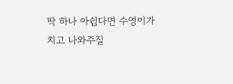딱 하나 아쉽다면 수영이가 치고 나와주질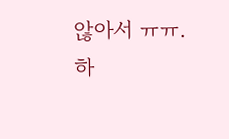않아서 ㅠㅠ.
하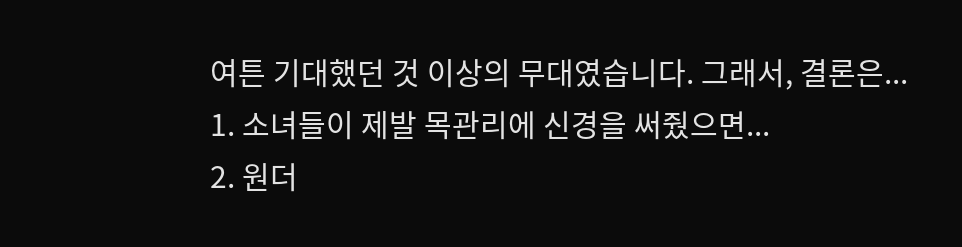여튼 기대했던 것 이상의 무대였습니다. 그래서, 결론은...
1. 소녀들이 제발 목관리에 신경을 써줬으면...
2. 원더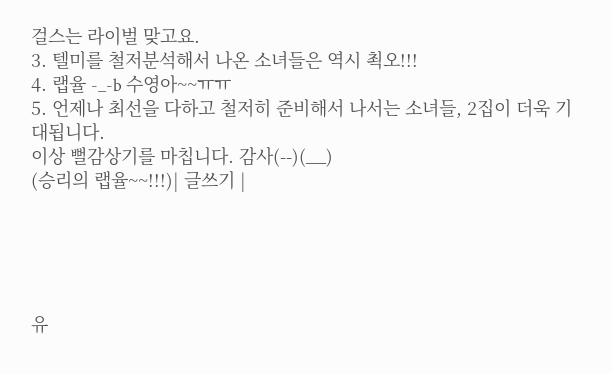걸스는 라이벌 맞고요.
3. 텔미를 철저분석해서 나온 소녀들은 역시 쵝오!!!
4. 랩율 -_-b 수영아~~ㅠㅠ
5. 언제나 최선을 다하고 철저히 준비해서 나서는 소녀들, 2집이 더욱 기대됩니다.
이상 뻘감상기를 마칩니다. 감사(--)(__)
(승리의 랩율~~!!!)| 글쓰기 |





유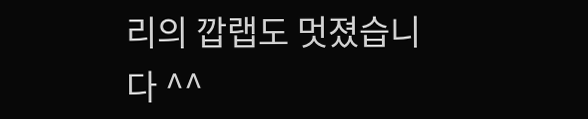리의 깝랩도 멋졌습니다 ^^